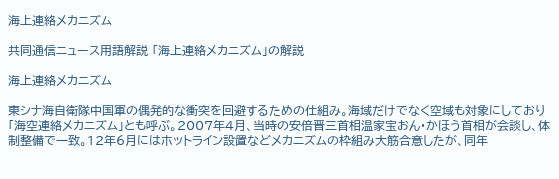海上連絡メカニズム

共同通信ニュース用語解説 「海上連絡メカニズム」の解説

海上連絡メカニズム

東シナ海自衛隊中国軍の偶発的な衝突を回避するための仕組み。海域だけでなく空域も対象にしており「海空連絡メカニズム」とも呼ぶ。2007年4月、当時の安倍晋三首相温家宝おん・かほう首相が会談し、体制整備で一致。12年6月にはホットライン設置などメカニズムの枠組み大筋合意したが、同年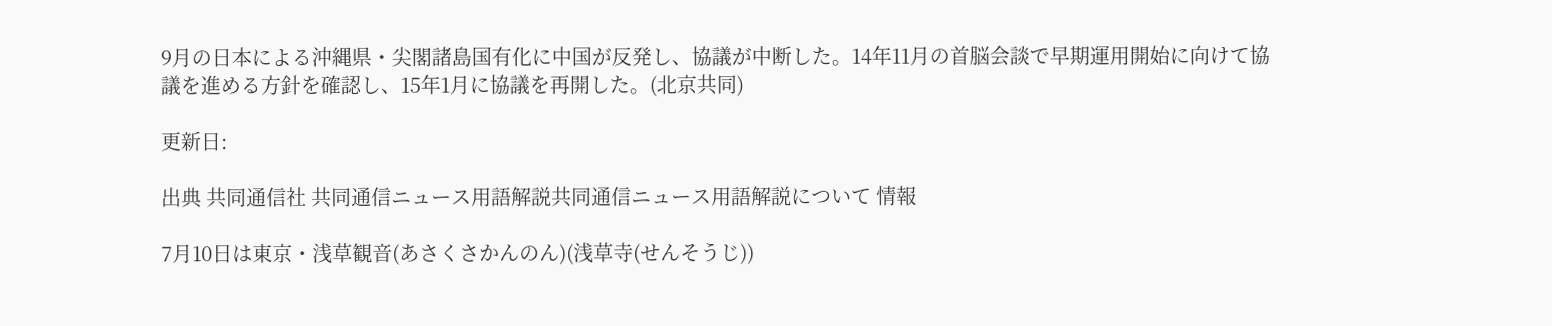9月の日本による沖縄県・尖閣諸島国有化に中国が反発し、協議が中断した。14年11月の首脳会談で早期運用開始に向けて協議を進める方針を確認し、15年1月に協議を再開した。(北京共同)

更新日:

出典 共同通信社 共同通信ニュース用語解説共同通信ニュース用語解説について 情報

7月10日は東京・浅草観音(あさくさかんのん)(浅草寺(せんそうじ))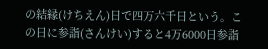の結縁(けちえん)日で四万六千日という。この日に参詣(さんけい)すると4万6000日参詣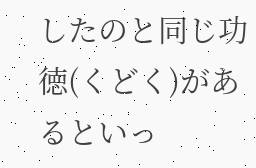したのと同じ功徳(くどく)があるといっ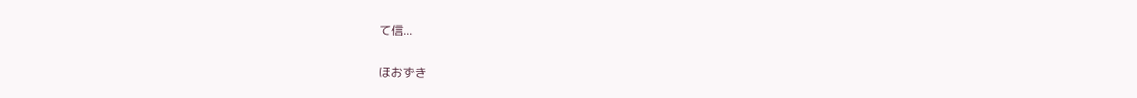て信...

ほおずき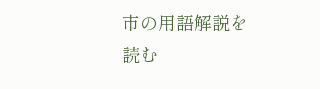市の用語解説を読む